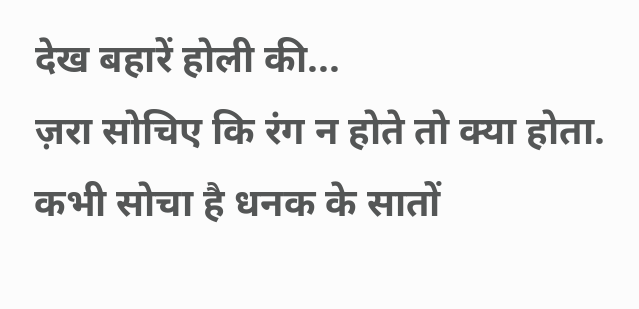देख बहारें होली की...
ज़रा सोचिए कि रंग न होते तो क्या होता. कभी सोचा है धनक के सातों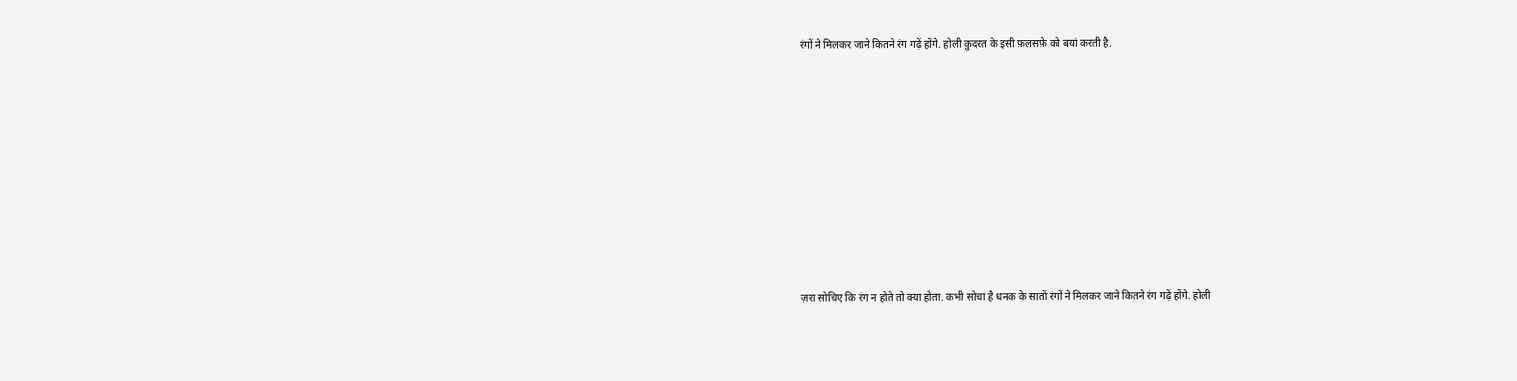रंगों ने मिलकर जाने कितने रंग गढ़ें होंगे. होली क़ुदरत के इसी फ़लसफ़े को बयां करती है.










ज़रा सोचिए कि रंग न होते तो क्या होता. कभी सोचा है धनक के सातों रंगों ने मिलकर जाने कितने रंग गढ़ें होंगे. होली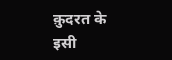क़ुदरत के इसी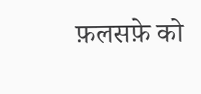फ़लसफ़े को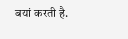बयां करती है.